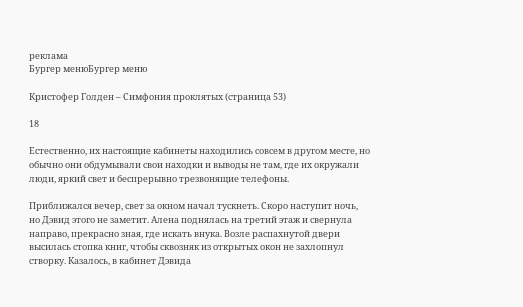реклама
Бургер менюБургер меню

Кристофер Голден – Симфония проклятых (страница 53)

18

Естественно, их настоящие кабинеты находились совсем в другом месте, но обычно они обдумывали свои находки и выводы не там, где их окружали люди, яркий свет и беспрерывно трезвонящие телефоны.

Приближался вечер, свет за окном начал тускнеть. Скоро наступит ночь, но Дэвид этого не заметит. Алена поднялась на третий этаж и свернула направо, прекрасно зная, где искать внука. Возле распахнутой двери высилась стопка книг, чтобы сквозняк из открытых окон не захлопнул створку. Казалось, в кабинет Дэвида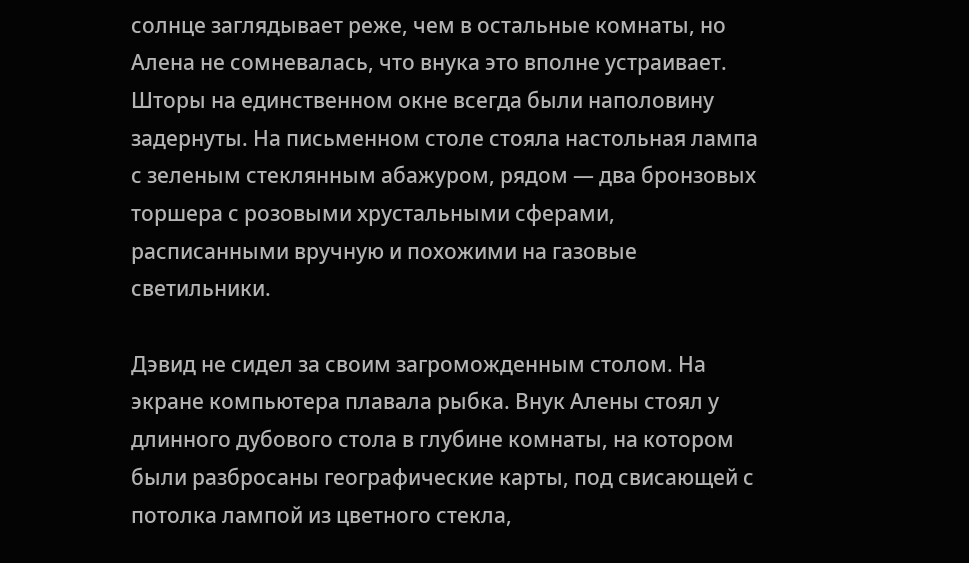солнце заглядывает реже, чем в остальные комнаты, но Алена не сомневалась, что внука это вполне устраивает. Шторы на единственном окне всегда были наполовину задернуты. На письменном столе стояла настольная лампа с зеленым стеклянным абажуром, рядом — два бронзовых торшера с розовыми хрустальными сферами, расписанными вручную и похожими на газовые светильники.

Дэвид не сидел за своим загроможденным столом. На экране компьютера плавала рыбка. Внук Алены стоял у длинного дубового стола в глубине комнаты, на котором были разбросаны географические карты, под свисающей с потолка лампой из цветного стекла,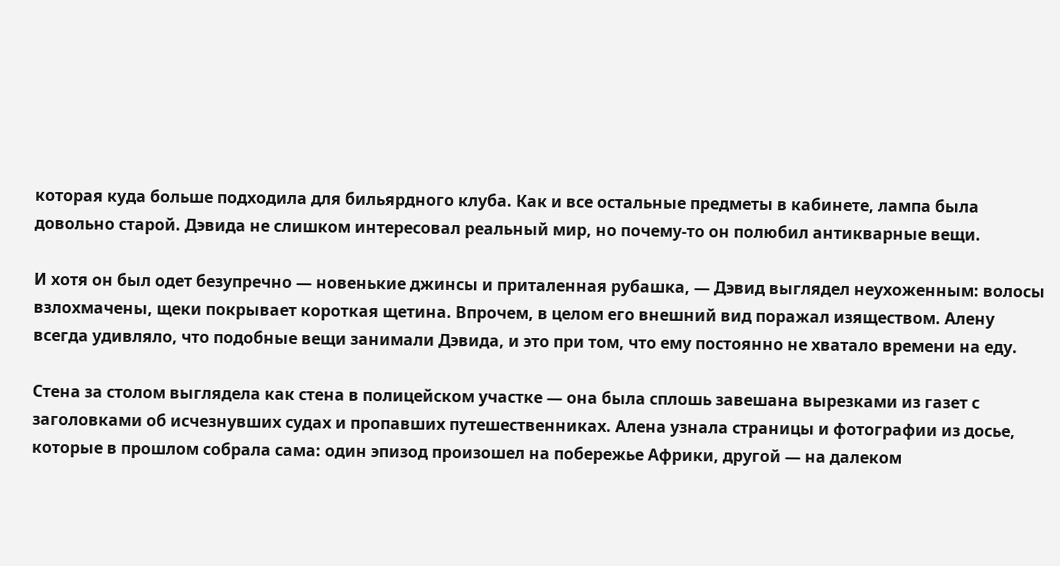которая куда больше подходила для бильярдного клуба. Как и все остальные предметы в кабинете, лампа была довольно старой. Дэвида не слишком интересовал реальный мир, но почему-то он полюбил антикварные вещи.

И хотя он был одет безупречно — новенькие джинсы и приталенная рубашка, — Дэвид выглядел неухоженным: волосы взлохмачены, щеки покрывает короткая щетина. Впрочем, в целом его внешний вид поражал изяществом. Алену всегда удивляло, что подобные вещи занимали Дэвида, и это при том, что ему постоянно не хватало времени на еду.

Стена за столом выглядела как стена в полицейском участке — она была сплошь завешана вырезками из газет с заголовками об исчезнувших судах и пропавших путешественниках. Алена узнала страницы и фотографии из досье, которые в прошлом собрала сама: один эпизод произошел на побережье Африки, другой — на далеком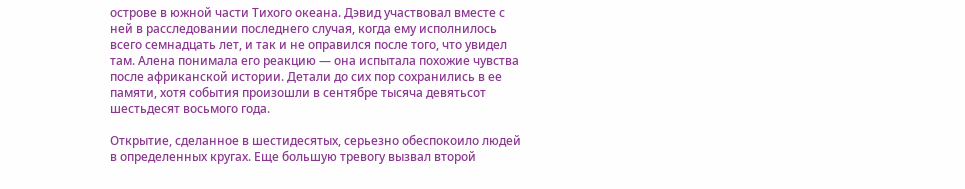острове в южной части Тихого океана. Дэвид участвовал вместе с ней в расследовании последнего случая, когда ему исполнилось всего семнадцать лет, и так и не оправился после того, что увидел там. Алена понимала его реакцию — она испытала похожие чувства после африканской истории. Детали до сих пор сохранились в ее памяти, хотя события произошли в сентябре тысяча девятьсот шестьдесят восьмого года.

Открытие, сделанное в шестидесятых, серьезно обеспокоило людей в определенных кругах. Еще большую тревогу вызвал второй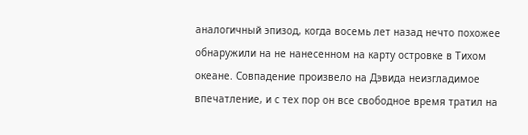аналогичный эпизод, когда восемь лет назад нечто похожее обнаружили на не нанесенном на карту островке в Тихом океане. Совпадение произвело на Дэвида неизгладимое впечатление, и с тех пор он все свободное время тратил на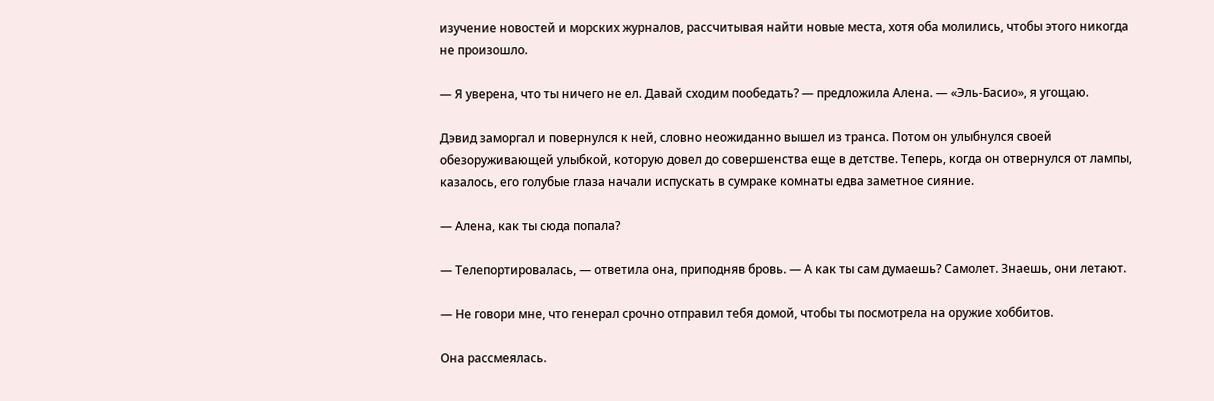изучение новостей и морских журналов, рассчитывая найти новые места, хотя оба молились, чтобы этого никогда не произошло.

— Я уверена, что ты ничего не ел. Давай сходим пообедать? — предложила Алена. — «Эль-Басио», я угощаю.

Дэвид заморгал и повернулся к ней, словно неожиданно вышел из транса. Потом он улыбнулся своей обезоруживающей улыбкой, которую довел до совершенства еще в детстве. Теперь, когда он отвернулся от лампы, казалось, его голубые глаза начали испускать в сумраке комнаты едва заметное сияние.

— Алена, как ты сюда попала?

— Телепортировалась, — ответила она, приподняв бровь. — А как ты сам думаешь? Самолет. Знаешь, они летают.

— Не говори мне, что генерал срочно отправил тебя домой, чтобы ты посмотрела на оружие хоббитов.

Она рассмеялась.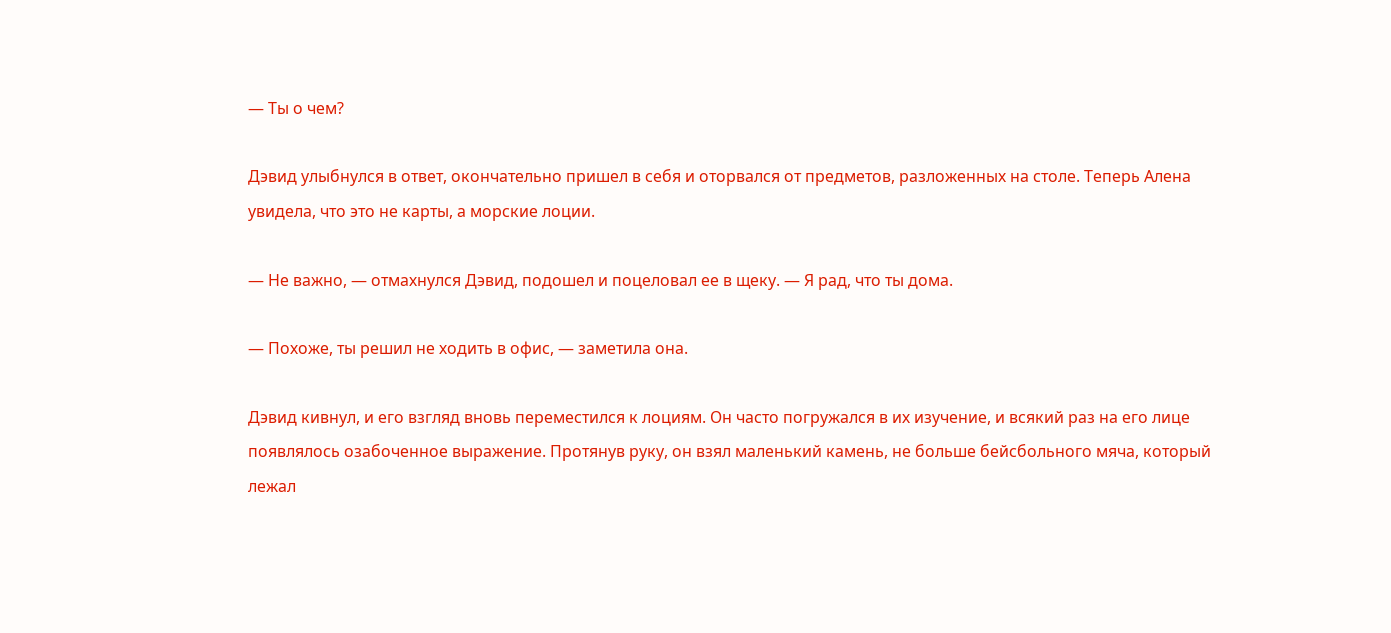— Ты о чем?

Дэвид улыбнулся в ответ, окончательно пришел в себя и оторвался от предметов, разложенных на столе. Теперь Алена увидела, что это не карты, а морские лоции.

— Не важно, — отмахнулся Дэвид, подошел и поцеловал ее в щеку. — Я рад, что ты дома.

— Похоже, ты решил не ходить в офис, — заметила она.

Дэвид кивнул, и его взгляд вновь переместился к лоциям. Он часто погружался в их изучение, и всякий раз на его лице появлялось озабоченное выражение. Протянув руку, он взял маленький камень, не больше бейсбольного мяча, который лежал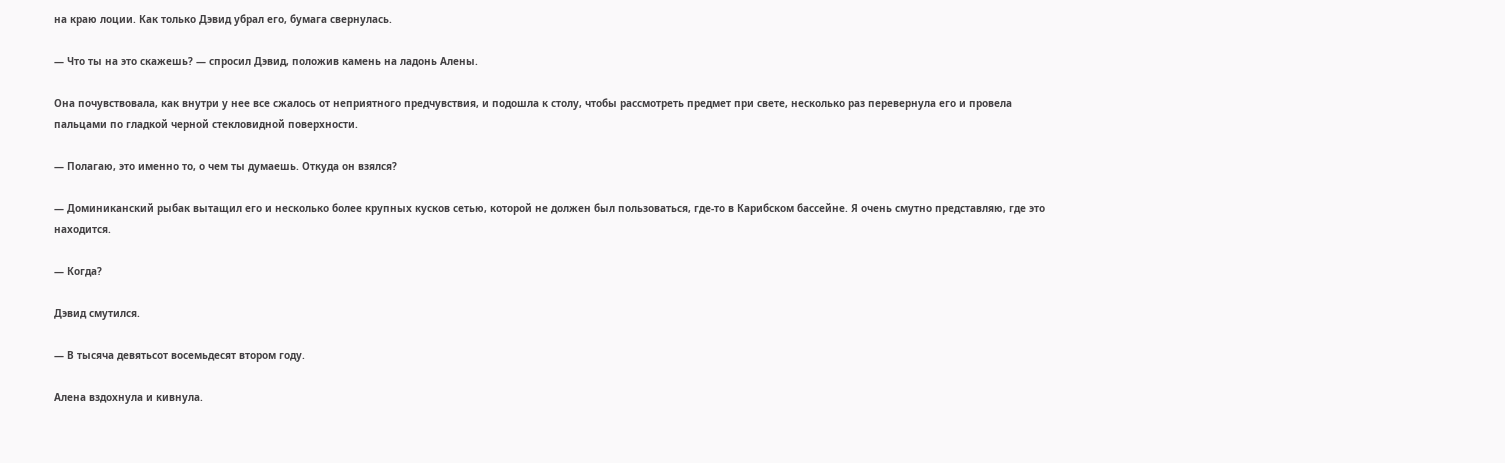на краю лоции. Как только Дэвид убрал его, бумага свернулась.

— Что ты на это скажешь? — спросил Дэвид, положив камень на ладонь Алены.

Она почувствовала, как внутри у нее все сжалось от неприятного предчувствия, и подошла к столу, чтобы рассмотреть предмет при свете, несколько раз перевернула его и провела пальцами по гладкой черной стекловидной поверхности.

— Полагаю, это именно то, о чем ты думаешь. Откуда он взялся?

— Доминиканский рыбак вытащил его и несколько более крупных кусков сетью, которой не должен был пользоваться, где-то в Карибском бассейне. Я очень смутно представляю, где это находится.

— Когда?

Дэвид смутился.

— В тысяча девятьсот восемьдесят втором году.

Алена вздохнула и кивнула.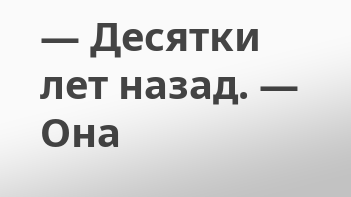— Десятки лет назад. — Она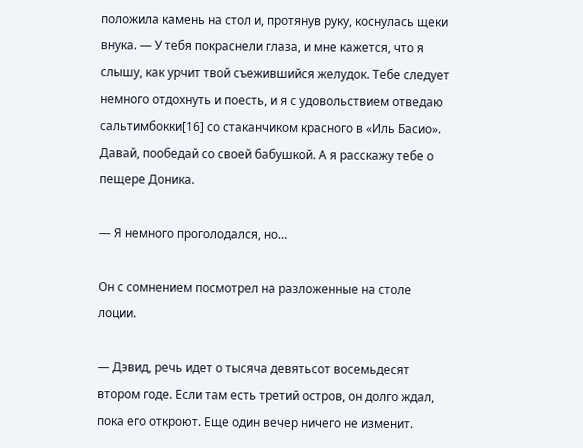положила камень на стол и, протянув руку, коснулась щеки внука. — У тебя покраснели глаза, и мне кажется, что я слышу, как урчит твой съежившийся желудок. Тебе следует немного отдохнуть и поесть, и я с удовольствием отведаю сальтимбокки[16] со стаканчиком красного в «Иль Басио». Давай, пообедай со своей бабушкой. А я расскажу тебе о пещере Доника.

— Я немного проголодался, но…

Он с сомнением посмотрел на разложенные на столе лоции.

— Дэвид, речь идет о тысяча девятьсот восемьдесят втором годе. Если там есть третий остров, он долго ждал, пока его откроют. Еще один вечер ничего не изменит.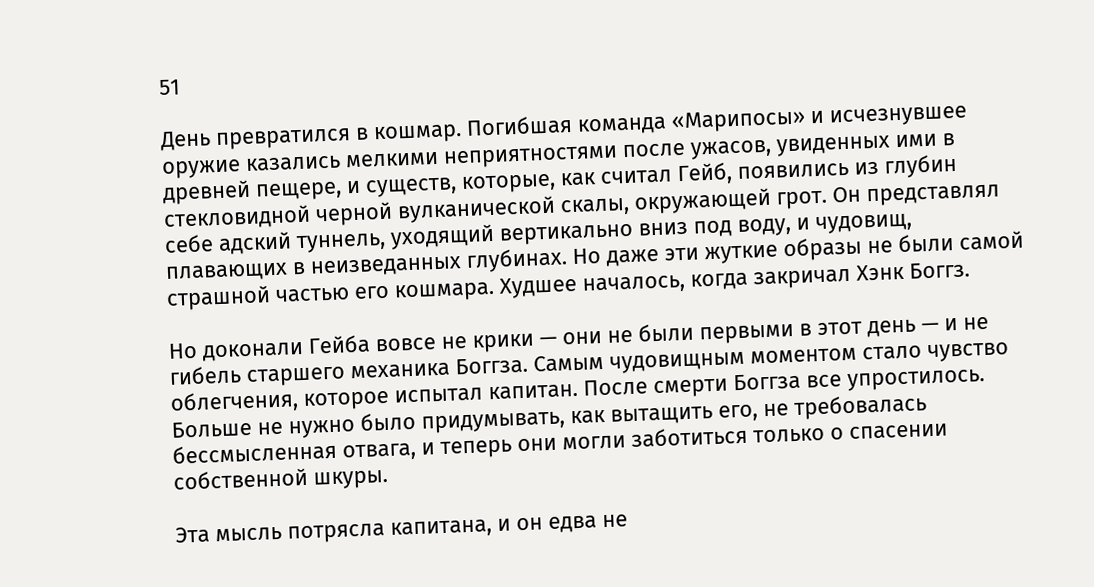51

День превратился в кошмар. Погибшая команда «Марипосы» и исчезнувшее оружие казались мелкими неприятностями после ужасов, увиденных ими в древней пещере, и существ, которые, как считал Гейб, появились из глубин стекловидной черной вулканической скалы, окружающей грот. Он представлял себе адский туннель, уходящий вертикально вниз под воду, и чудовищ, плавающих в неизведанных глубинах. Но даже эти жуткие образы не были самой страшной частью его кошмара. Худшее началось, когда закричал Хэнк Боггз.

Но доконали Гейба вовсе не крики — они не были первыми в этот день — и не гибель старшего механика Боггза. Самым чудовищным моментом стало чувство облегчения, которое испытал капитан. После смерти Боггза все упростилось. Больше не нужно было придумывать, как вытащить его, не требовалась бессмысленная отвага, и теперь они могли заботиться только о спасении собственной шкуры.

Эта мысль потрясла капитана, и он едва не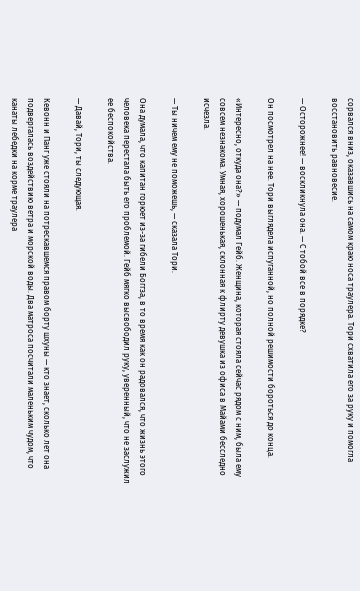сорвался вниз, оказавшись на самом краю носа траулера. Тори схватила его за руку и помогла восстановить равновесие.

— Осторожнее! — воскликнула она. — С тобой все в порядке?

Он посмотрел на нее. Тори выглядела испуганной, но полной решимости бороться до конца.

«Интересно, откуда она?» — подумал Гейб. Женщина, которая стояла сейчас рядом с ним, была ему совсем незнакома. Умная, хорошенькая, склонная к флирту девушка из офиса в Майами бесследно исчезла.

— Ты ничем ему не поможешь, — сказала Тори.

Она думала, что капитан горюет из-за гибели Боггза, в то время как он радовался, что жизнь этого человека перестала быть его проблемой. Гейб мягко высвободил руку, уверенный, что не заслужил ее беспокойства.

— Давай, Тори, ты следующая.

Кевонн и Панг уже стояли на потрескавшемся правом борту шхуны — кто знает, сколько лет она подвергалась воздействию ветра и морской воды. Два матроса посчитали маленьким чудом, что канаты лебедки на корме траулера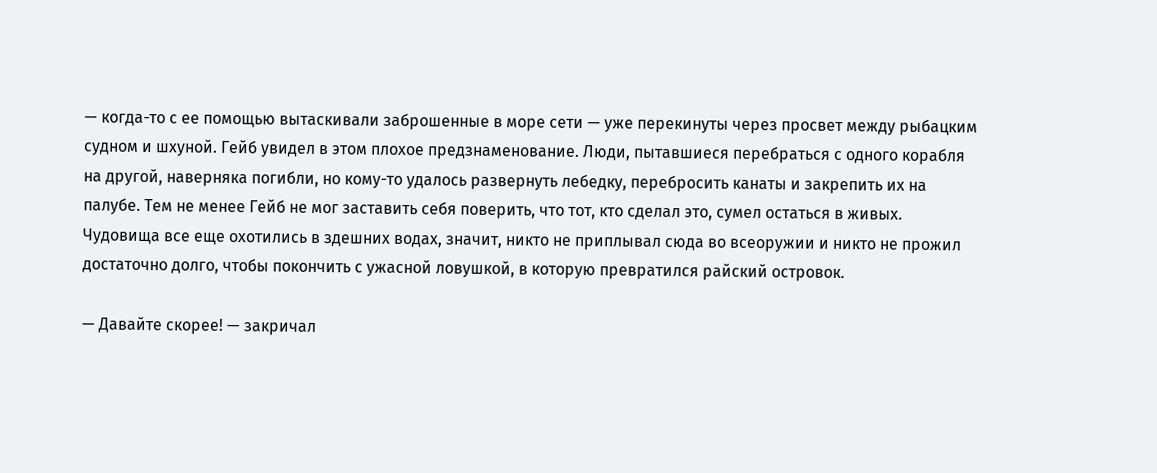— когда-то с ее помощью вытаскивали заброшенные в море сети — уже перекинуты через просвет между рыбацким судном и шхуной. Гейб увидел в этом плохое предзнаменование. Люди, пытавшиеся перебраться с одного корабля на другой, наверняка погибли, но кому-то удалось развернуть лебедку, перебросить канаты и закрепить их на палубе. Тем не менее Гейб не мог заставить себя поверить, что тот, кто сделал это, сумел остаться в живых. Чудовища все еще охотились в здешних водах, значит, никто не приплывал сюда во всеоружии и никто не прожил достаточно долго, чтобы покончить с ужасной ловушкой, в которую превратился райский островок.

— Давайте скорее! — закричал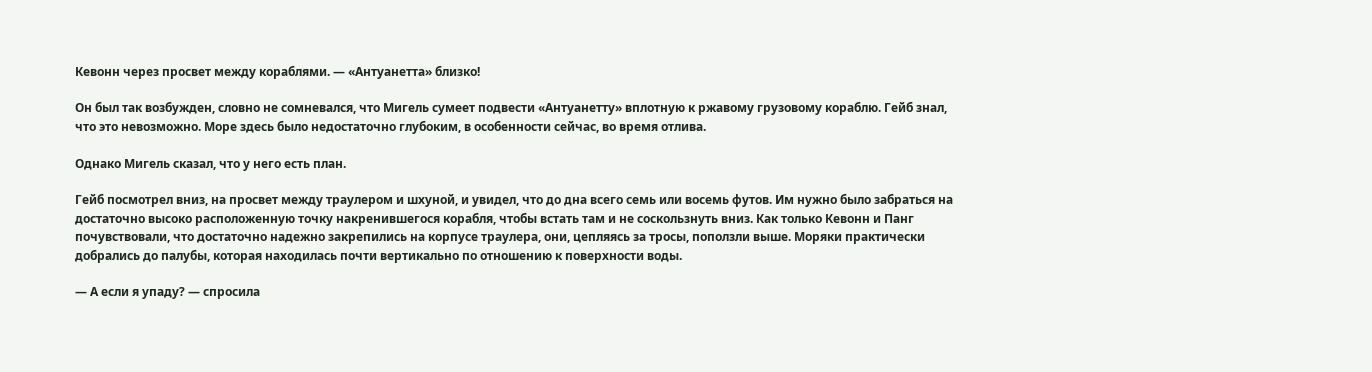Кевонн через просвет между кораблями. — «Антуанетта» близко!

Он был так возбужден, словно не сомневался, что Мигель сумеет подвести «Антуанетту» вплотную к ржавому грузовому кораблю. Гейб знал, что это невозможно. Море здесь было недостаточно глубоким, в особенности сейчас, во время отлива.

Однако Мигель сказал, что у него есть план.

Гейб посмотрел вниз, на просвет между траулером и шхуной, и увидел, что до дна всего семь или восемь футов. Им нужно было забраться на достаточно высоко расположенную точку накренившегося корабля, чтобы встать там и не соскользнуть вниз. Как только Кевонн и Панг почувствовали, что достаточно надежно закрепились на корпусе траулера, они, цепляясь за тросы, поползли выше. Моряки практически добрались до палубы, которая находилась почти вертикально по отношению к поверхности воды.

— А если я упаду? — спросила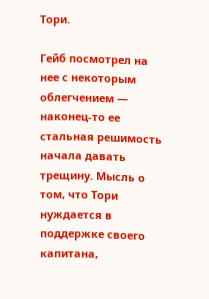Тори.

Гейб посмотрел на нее с некоторым облегчением — наконец-то ее стальная решимость начала давать трещину. Мысль о том, что Тори нуждается в поддержке своего капитана,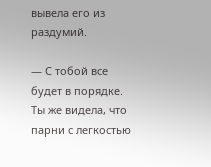вывела его из раздумий.

— С тобой все будет в порядке. Ты же видела, что парни с легкостью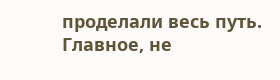проделали весь путь. Главное, не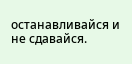останавливайся и не сдавайся.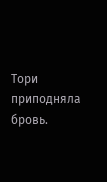Тори приподняла бровь.